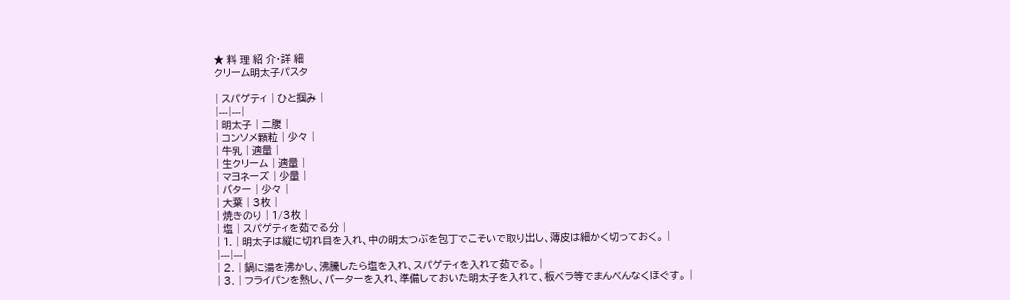★ 料 理 紹 介・詳 細
クリーム明太子パスタ

| スパゲティ | ひと掴み |
|---|---|
| 明太子 | 二腹 |
| コンソメ顆粒 | 少々 |
| 牛乳 | 適量 |
| 生クリーム | 適量 |
| マヨネーズ | 少量 |
| バター | 少々 |
| 大葉 | 3枚 |
| 焼きのり | 1/3枚 |
| 塩 | スパゲティを茹でる分 |
| 1. | 明太子は縦に切れ目を入れ、中の明太つぶを包丁でこそいで取り出し、薄皮は細かく切っておく。 |
|---|---|
| 2. | 鍋に湯を沸かし、沸騰したら塩を入れ、スパゲティを入れて茹でる。 |
| 3. | フライパンを熱し、バーターを入れ、準備しておいた明太子を入れて、板ベラ等でまんべんなくほぐす。 |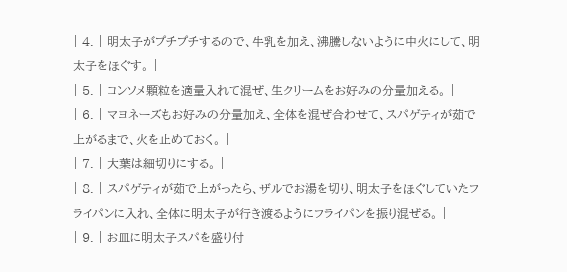| 4. | 明太子がプチプチするので、牛乳を加え、沸騰しないように中火にして、明太子をほぐす。 |
| 5. | コンソメ顆粒を適量入れて混ぜ、生クリームをお好みの分量加える。 |
| 6. | マヨネーズもお好みの分量加え、全体を混ぜ合わせて、スパゲティが茹で上がるまで、火を止めておく。 |
| 7. | 大葉は細切りにする。 |
| 8. | スパゲティが茹で上がったら、ザルでお湯を切り、明太子をほぐしていたフライパンに入れ、全体に明太子が行き渡るようにフライパンを振り混ぜる。 |
| 9. | お皿に明太子スパを盛り付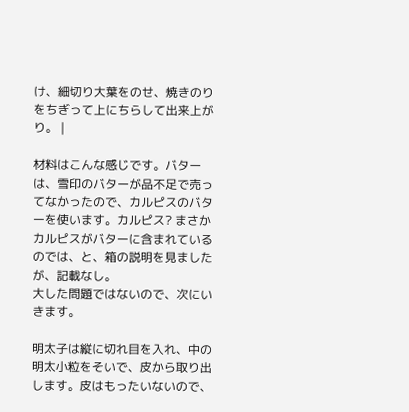け、細切り大葉をのせ、焼きのりをちぎって上にちらして出来上がり。 |

材料はこんな感じです。バターは、雪印のバターが品不足で売ってなかったので、カルピスのバターを使います。カルピス? まさかカルピスがバターに含まれているのでは、と、箱の説明を見ましたが、記載なし。
大した問題ではないので、次にいきます。

明太子は縦に切れ目を入れ、中の明太小粒をそいで、皮から取り出します。皮はもったいないので、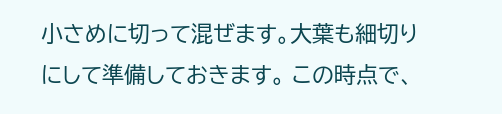小さめに切って混ぜます。大葉も細切りにして準備しておきます。 この時点で、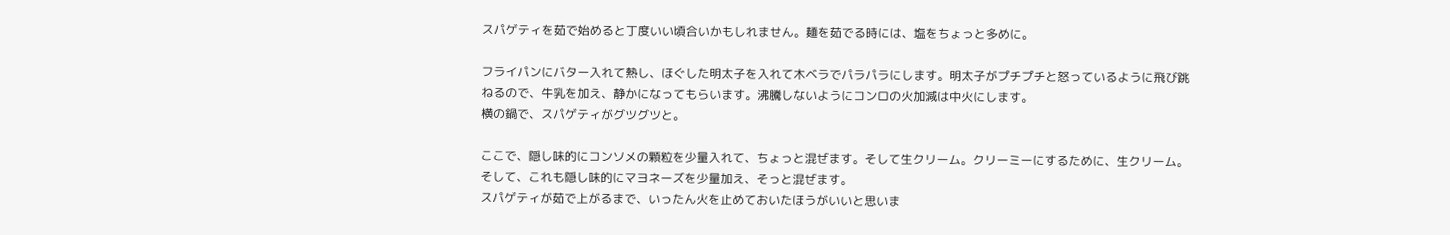スパゲティを茹で始めると丁度いい頃合いかもしれません。麺を茹でる時には、塩をちょっと多めに。

フライパンにバター入れて熱し、ほぐした明太子を入れて木ベラでパラパラにします。明太子がプチプチと怒っているように飛び跳ねるので、牛乳を加え、静かになってもらいます。沸騰しないようにコンロの火加減は中火にします。
横の鍋で、スパゲティがグツグツと。

ここで、隠し味的にコンソメの顆粒を少量入れて、ちょっと混ぜます。そして生クリーム。クリーミーにするために、生クリーム。そして、これも隠し味的にマヨネーズを少量加え、そっと混ぜます。
スパゲティが茹で上がるまで、いったん火を止めておいたほうがいいと思いま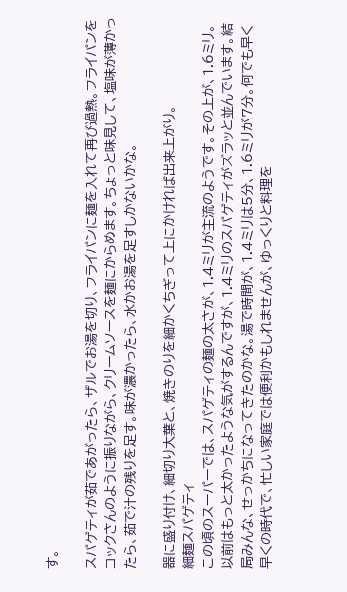す。

スパゲティが茹であがったら、ザルでお湯を切り、フライパンに麺を入れて再び過熱。フライパンをコックさんのように振りながら、クリームソースを麺にからめます。ちょっと味見して、塩味が薄かったら、茹で汁の残りを足す。味が濃かったら、水かお湯を足すしかないかな。

器に盛り付け、細切り大葉と、焼きのりを細かくちぎって上にかければ出来上がり。
細麺スパゲティ
この頃のスーパーでは、スパゲティの麺の太さが、1.4ミリが主流のようです。その上が、1.6ミリ。
以前はもっと太かったような気がするんですが、1.4ミリのスパゲティがズラッと並んでいます。結局みんな、せっかちになってきたのかな。湯で時間が、1.4ミリは5分、1.6ミリが7分。何でも早く早くの時代で、忙しい家庭では便利かもしれませんが、ゆっくりと料理を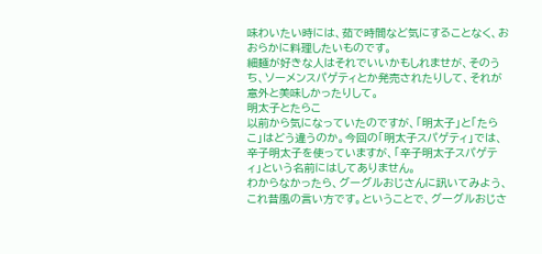味わいたい時には、茹で時間など気にすることなく、おおらかに料理したいものです。
細麺が好きな人はそれでいいかもしれませが、そのうち、ソーメンスパゲティとか発売されたりして、それが意外と美味しかったりして。
明太子とたらこ
以前から気になっていたのですが、「明太子」と「たらこ」はどう違うのか。今回の「明太子スパゲティ」では、辛子明太子を使っていますが、「辛子明太子スパゲティ」という名前にはしてありません。
わからなかったら、グーグルおじさんに訊いてみよう、これ昔風の言い方です。ということで、グーグルおじさ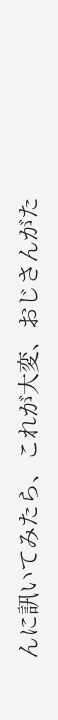んに訊いてみたら、これが大変、おじさんがた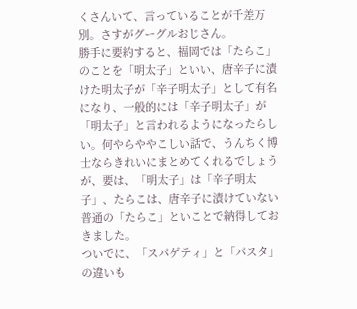くさんいて、言っていることが千差万別。さすがグーグルおじさん。
勝手に要約すると、福岡では「たらこ」のことを「明太子」といい、唐辛子に漬けた明太子が「辛子明太子」として有名になり、一般的には「辛子明太子」が「明太子」と言われるようになったらしい。何やらややこしい話で、うんちく博士ならきれいにまとめてくれるでしょうが、要は、「明太子」は「辛子明太子」、たらこは、唐辛子に漬けていない普通の「たらこ」といことで納得しておきました。
ついでに、「スパゲティ」と「パスタ」の違いも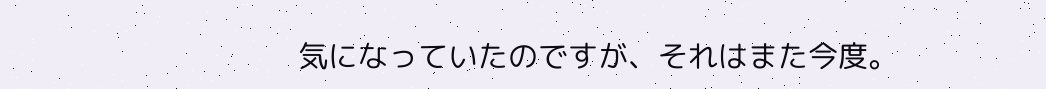気になっていたのですが、それはまた今度。